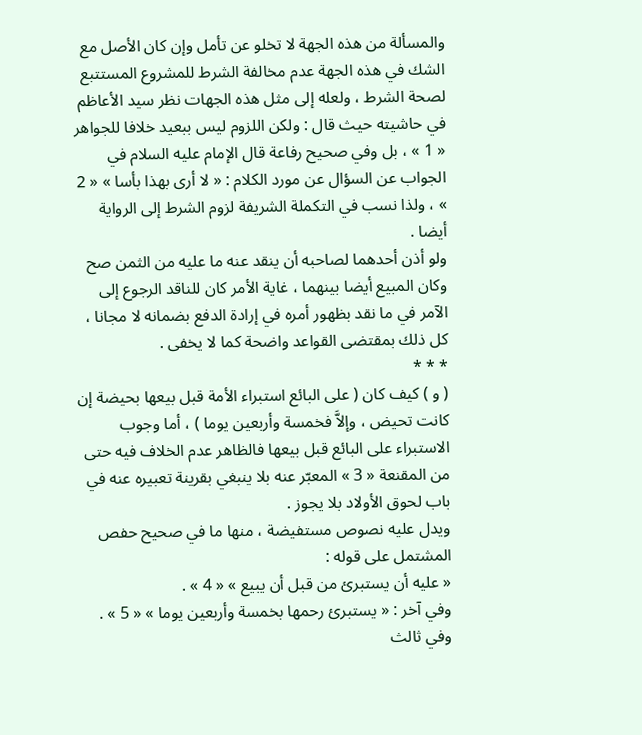والمسألة من هذه الجهة لا تخلو عن تأمل وإن كان الأصل مع الشك في هذه الجهة عدم مخالفة الشرط للمشروع المستتبع لصحة الشرط ، ولعله إلى مثل هذه الجهات نظر سيد الأعاظم في حاشيته حيث قال : ولكن اللزوم ليس ببعيد خلافا للجواهر « 1 » ، بل وفي صحيح رفاعة قال الإمام عليه السلام في الجواب عن السؤال عن مورد الكلام : « لا أرى بهذا بأسا » « 2 » ، ولذا نسب في التكملة الشريفة لزوم الشرط إلى الرواية أيضا .
ولو أذن أحدهما لصاحبه أن ينقد عنه ما عليه من الثمن صح وكان المبيع أيضا بينهما ، غاية الأمر كان للناقد الرجوع إلى الآمر في ما نقد بظهور أمره في إرادة الدفع بضمانه لا مجانا ، كل ذلك بمقتضى القواعد واضحة كما لا يخفى .
* * *
( و ) كيف كان ( على البائع استبراء الأمة قبل بيعها بحيضة إن كانت تحيض ، وإلاَّ فخمسة وأربعين يوما ) ، أما وجوب الاستبراء على البائع قبل بيعها فالظاهر عدم الخلاف فيه حتى من المقنعة « 3 » المعبّر عنه بلا ينبغي بقرينة تعبيره عنه في باب لحوق الأولاد بلا يجوز .
ويدل عليه نصوص مستفيضة ، منها ما في صحيح حفص المشتمل على قوله :
« عليه أن يستبرئ من قبل أن يبيع » « 4 » .
وفي آخر : « يستبرئ رحمها بخمسة وأربعين يوما » « 5 » .
وفي ثالث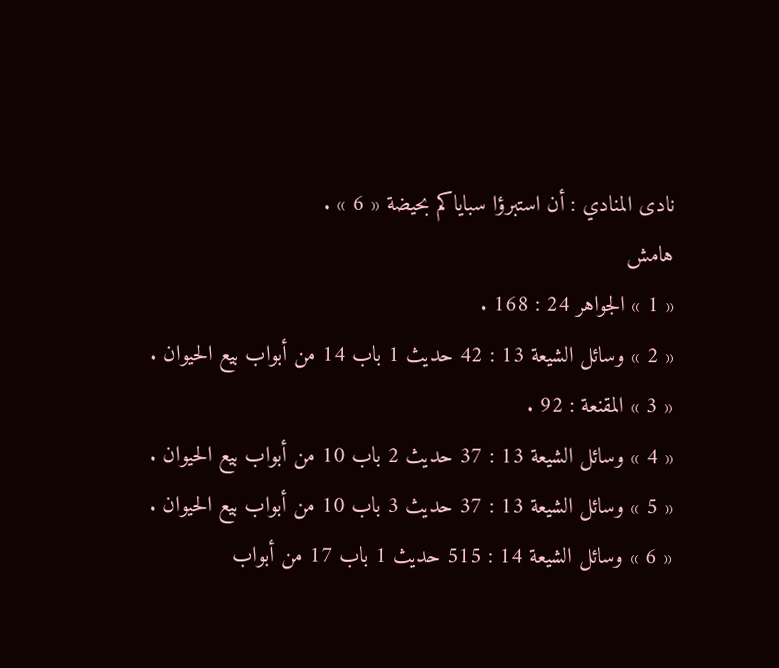نادى المنادي : أن استبرؤا سباياكم بحيضة « 6 » .
هامش
« 1 » الجواهر 24 : 168 .
« 2 » وسائل الشيعة 13 : 42 حديث 1 باب 14 من أبواب بيع الحيوان .
« 3 » المقنعة : 92 .
« 4 » وسائل الشيعة 13 : 37 حديث 2 باب 10 من أبواب بيع الحيوان .
« 5 » وسائل الشيعة 13 : 37 حديث 3 باب 10 من أبواب بيع الحيوان .
« 6 » وسائل الشيعة 14 : 515 حديث 1 باب 17 من أبواب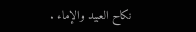نكاح العبيد والإماء .